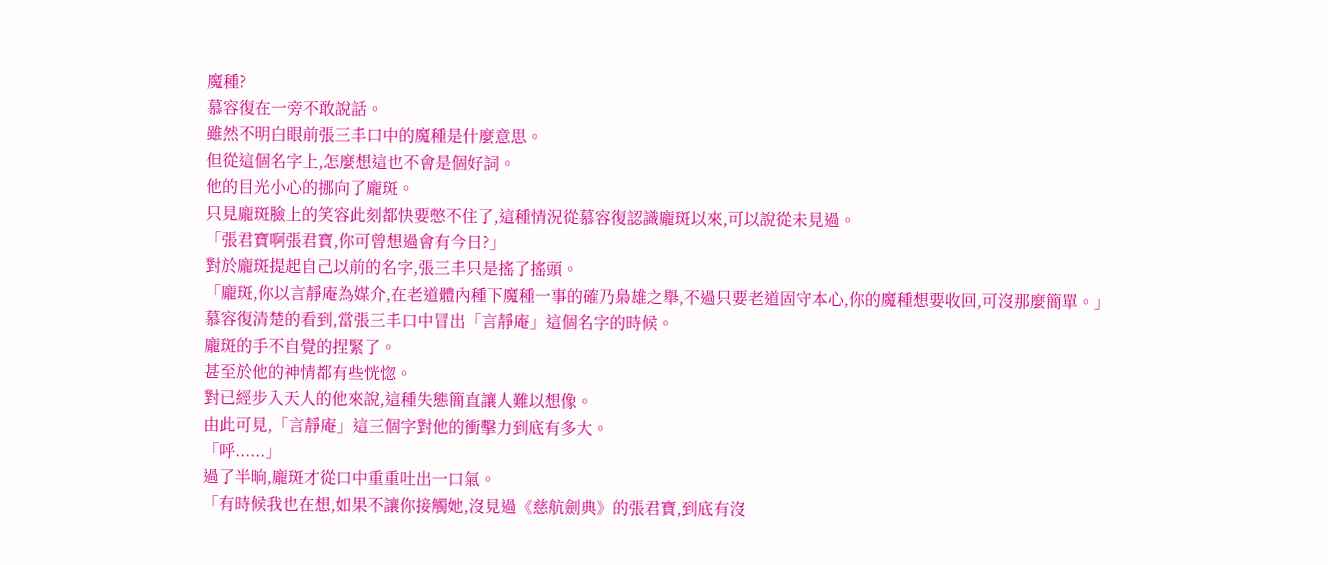魔種?
慕容復在一旁不敢說話。
雖然不明白眼前張三丰口中的魔種是什麼意思。
但從這個名字上,怎麼想這也不會是個好詞。
他的目光小心的挪向了龐斑。
只見龐斑臉上的笑容此刻都快要憋不住了,這種情況從慕容復認識龐斑以來,可以說從未見過。
「張君寶啊張君寶,你可曾想過會有今日?」
對於龐斑提起自己以前的名字,張三丰只是搖了搖頭。
「龐斑,你以言靜庵為媒介,在老道體內種下魔種一事的確乃梟雄之舉,不過只要老道固守本心,你的魔種想要收回,可沒那麼簡單。」
慕容復清楚的看到,當張三丰口中冒出「言靜庵」這個名字的時候。
龐斑的手不自覺的捏緊了。
甚至於他的神情都有些恍惚。
對已經步入天人的他來說,這種失態簡直讓人難以想像。
由此可見,「言靜庵」這三個字對他的衝擊力到底有多大。
「呼......」
過了半晌,龐斑才從口中重重吐出一口氣。
「有時候我也在想,如果不讓你接觸她,沒見過《慈航劍典》的張君寶,到底有沒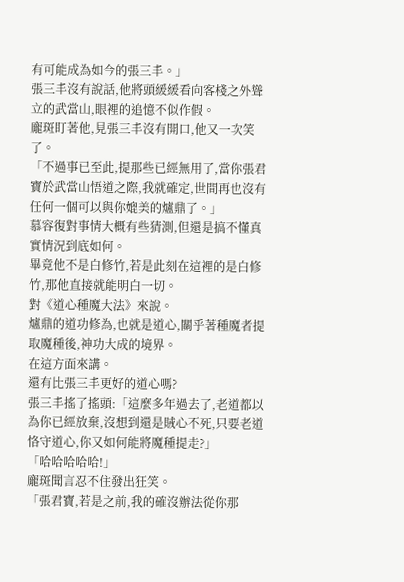有可能成為如今的張三丰。」
張三丰沒有說話,他將頭緩緩看向客棧之外聳立的武當山,眼裡的追憶不似作假。
龐斑盯著他,見張三丰沒有開口,他又一次笑了。
「不過事已至此,提那些已經無用了,當你張君寶於武當山悟道之際,我就確定,世間再也沒有任何一個可以與你媲美的爐鼎了。」
慕容復對事情大概有些猜測,但還是搞不懂真實情況到底如何。
畢竟他不是白修竹,若是此刻在這裡的是白修竹,那他直接就能明白一切。
對《道心種魔大法》來說。
爐鼎的道功修為,也就是道心,關乎著種魔者提取魔種後,神功大成的境界。
在這方面來講。
還有比張三丰更好的道心嗎?
張三丰搖了搖頭:「這麼多年過去了,老道都以為你已經放棄,沒想到還是賊心不死,只要老道恪守道心,你又如何能將魔種提走?」
「哈哈哈哈哈!」
龐斑聞言忍不住發出狂笑。
「張君寶,若是之前,我的確沒辦法從你那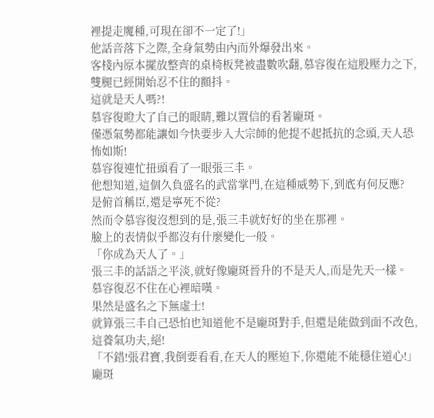裡提走魔種,可現在卻不一定了!」
他話音落下之際,全身氣勢由內而外爆發出來。
客棧內原本擺放整齊的桌椅板凳被盡數吹翻,慕容復在這股壓力之下,雙腿已經開始忍不住的顫抖。
這就是天人嗎?!
慕容復瞪大了自己的眼睛,難以置信的看著龐斑。
僅憑氣勢都能讓如今快要步入大宗師的他提不起抵抗的念頭,天人恐怖如斯!
慕容復連忙扭頭看了一眼張三丰。
他想知道,這個久負盛名的武當掌門,在這種威勢下,到底有何反應?
是俯首稱臣,還是寧死不從?
然而令慕容復沒想到的是,張三丰就好好的坐在那裡。
臉上的表情似乎都沒有什麼變化一般。
「你成為天人了。」
張三丰的話語之平淡,就好像龐斑晉升的不是天人,而是先天一樣。
慕容復忍不住在心裡暗嘆。
果然是盛名之下無虛士!
就算張三丰自己恐怕也知道他不是龐斑對手,但還是能做到面不改色,這養氣功夫,絕!
「不錯!張君寶,我倒要看看,在天人的壓迫下,你還能不能穩住道心!」
龐斑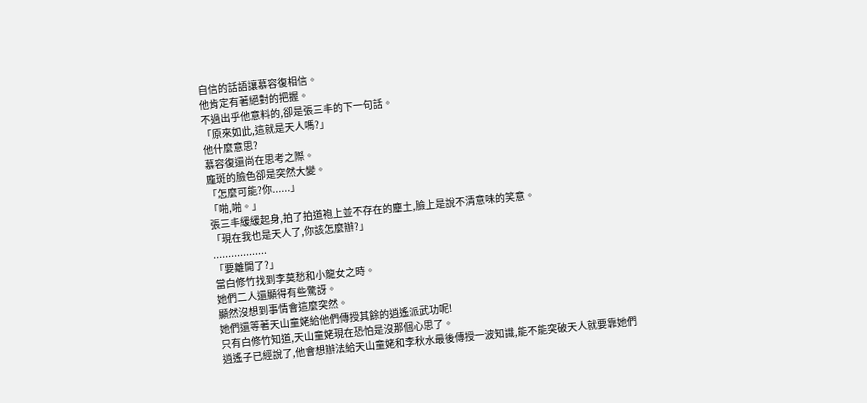自信的話語讓慕容復相信。
他肯定有著絕對的把握。
不過出乎他意料的,卻是張三丰的下一句話。
「原來如此,這就是天人嗎?」
他什麼意思?
慕容復還尚在思考之際。
龐斑的臉色卻是突然大變。
「怎麼可能?你......」
「啪,啪。」
張三丰緩緩起身,拍了拍道袍上並不存在的塵土,臉上是說不清意味的笑意。
「現在我也是天人了,你該怎麼辦?」
..................
「要離開了?」
當白修竹找到李莫愁和小龍女之時。
她們二人還顯得有些驚訝。
顯然沒想到事情會這麼突然。
她們還等著天山童姥給他們傳授其餘的逍遙派武功呢!
只有白修竹知道,天山童姥現在恐怕是沒那個心思了。
逍遙子已經說了,他會想辦法給天山童姥和李秋水最後傳授一波知識,能不能突破天人就要靠她們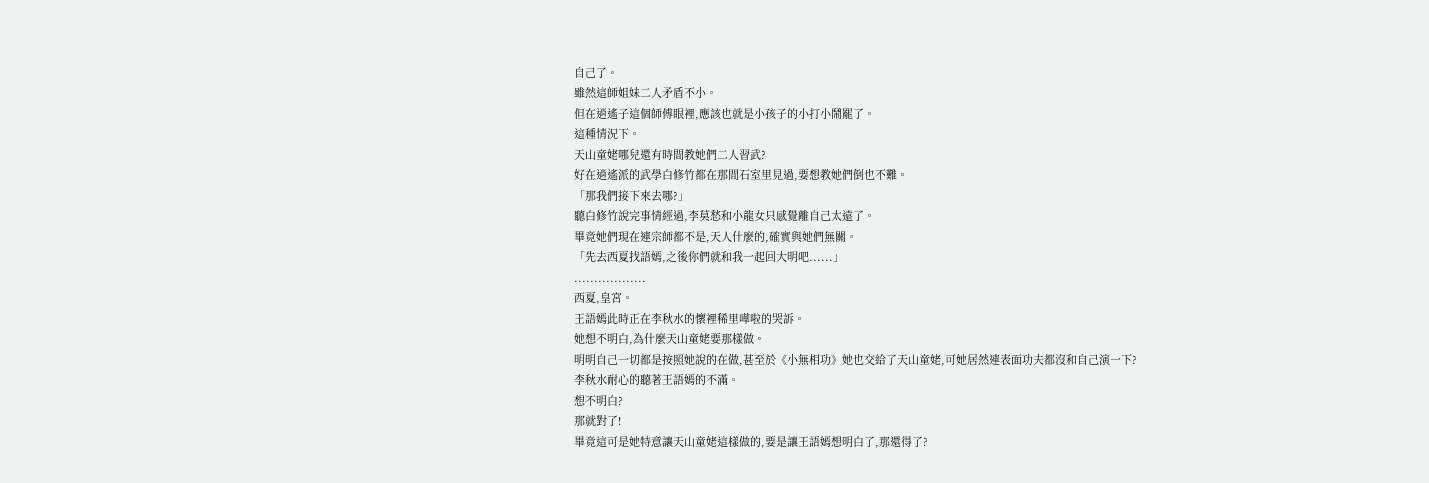自己了。
雖然這師姐妹二人矛盾不小。
但在逍遙子這個師傅眼裡,應該也就是小孩子的小打小鬧罷了。
這種情況下。
天山童姥哪兒還有時間教她們二人習武?
好在逍遙派的武學白修竹都在那間石室里見過,要想教她們倒也不難。
「那我們接下來去哪?」
聽白修竹說完事情經過,李莫愁和小龍女只感覺離自己太遠了。
畢竟她們現在連宗師都不是,天人什麼的,確實與她們無關。
「先去西夏找語嫣,之後你們就和我一起回大明吧......」
..................
西夏,皇宮。
王語嫣此時正在李秋水的懷裡稀里嘩啦的哭訴。
她想不明白,為什麼天山童姥要那樣做。
明明自己一切都是按照她說的在做,甚至於《小無相功》她也交給了天山童姥,可她居然連表面功夫都沒和自己演一下?
李秋水耐心的聽著王語嫣的不滿。
想不明白?
那就對了!
畢竟這可是她特意讓天山童姥這樣做的,要是讓王語嫣想明白了,那還得了?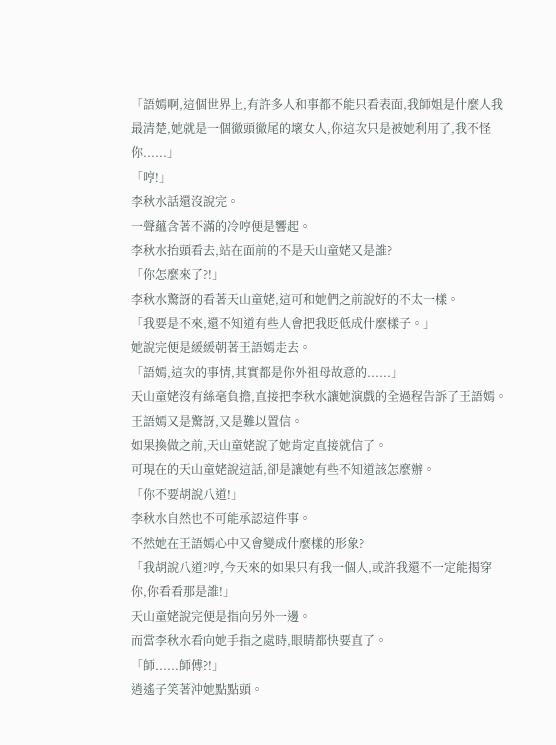「語嫣啊,這個世界上,有許多人和事都不能只看表面,我師姐是什麼人我最清楚,她就是一個徹頭徹尾的壞女人,你這次只是被她利用了,我不怪你......」
「哼!」
李秋水話還沒說完。
一聲蘊含著不滿的冷哼便是響起。
李秋水抬頭看去,站在面前的不是天山童姥又是誰?
「你怎麼來了?!」
李秋水驚訝的看著天山童姥,這可和她們之前說好的不太一樣。
「我要是不來,還不知道有些人會把我貶低成什麼樣子。」
她說完便是緩緩朝著王語嫣走去。
「語嫣,這次的事情,其實都是你外祖母故意的......」
天山童姥沒有絲毫負擔,直接把李秋水讓她演戲的全過程告訴了王語嫣。
王語嫣又是驚訝,又是難以置信。
如果換做之前,天山童姥說了她肯定直接就信了。
可現在的天山童姥說這話,卻是讓她有些不知道該怎麼辦。
「你不要胡說八道!」
李秋水自然也不可能承認這件事。
不然她在王語嫣心中又會變成什麼樣的形象?
「我胡說八道?哼,今天來的如果只有我一個人,或許我還不一定能揭穿你,你看看那是誰!」
天山童姥說完便是指向另外一邊。
而當李秋水看向她手指之處時,眼睛都快要直了。
「師......師傅?!」
逍遙子笑著沖她點點頭。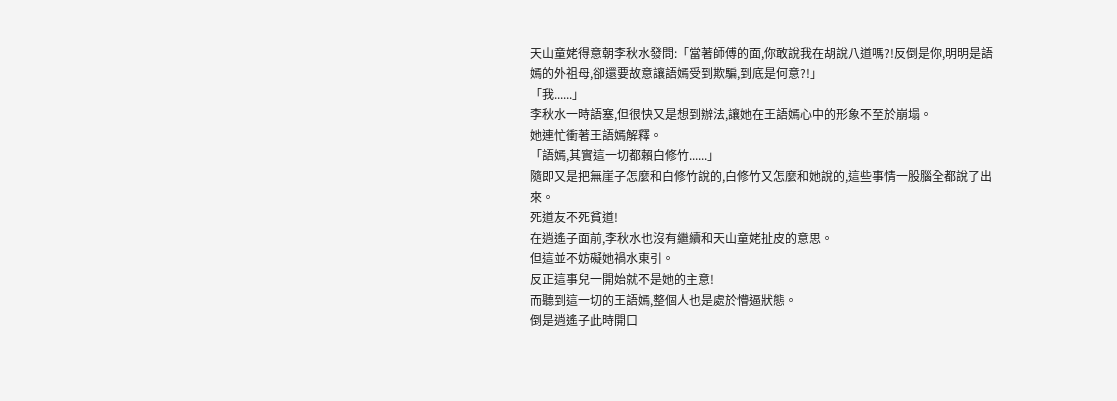天山童姥得意朝李秋水發問:「當著師傅的面,你敢說我在胡說八道嗎?!反倒是你,明明是語嫣的外祖母,卻還要故意讓語嫣受到欺騙,到底是何意?!」
「我......」
李秋水一時語塞,但很快又是想到辦法,讓她在王語嫣心中的形象不至於崩塌。
她連忙衝著王語嫣解釋。
「語嫣,其實這一切都賴白修竹......」
隨即又是把無崖子怎麼和白修竹說的,白修竹又怎麼和她說的,這些事情一股腦全都說了出來。
死道友不死貧道!
在逍遙子面前,李秋水也沒有繼續和天山童姥扯皮的意思。
但這並不妨礙她禍水東引。
反正這事兒一開始就不是她的主意!
而聽到這一切的王語嫣,整個人也是處於懵逼狀態。
倒是逍遙子此時開口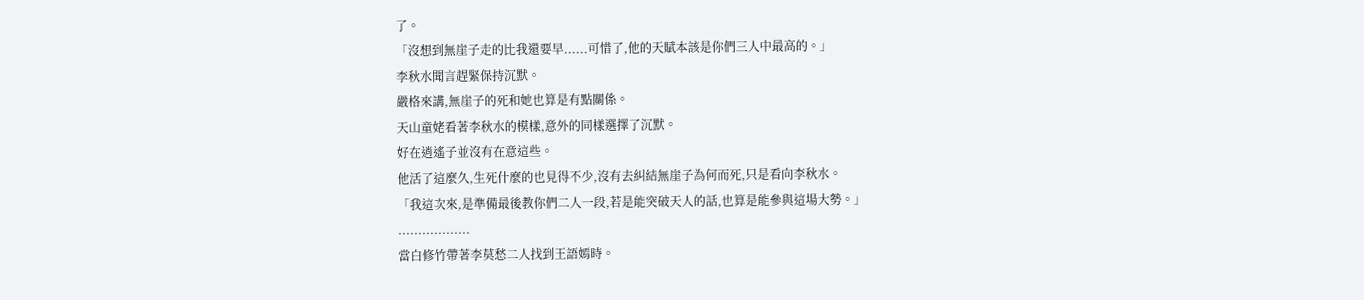了。
「沒想到無崖子走的比我還要早......可惜了,他的天賦本該是你們三人中最高的。」
李秋水聞言趕緊保持沉默。
嚴格來講,無崖子的死和她也算是有點關係。
天山童姥看著李秋水的模樣,意外的同樣選擇了沉默。
好在逍遙子並沒有在意這些。
他活了這麼久,生死什麼的也見得不少,沒有去糾結無崖子為何而死,只是看向李秋水。
「我這次來,是準備最後教你們二人一段,若是能突破天人的話,也算是能參與這場大勢。」
..................
當白修竹帶著李莫愁二人找到王語嫣時。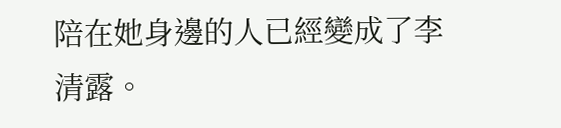陪在她身邊的人已經變成了李清露。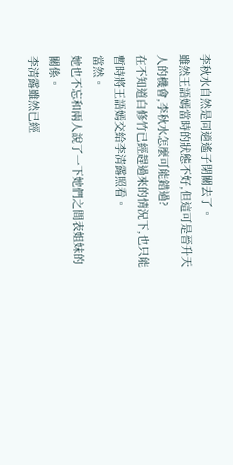李秋水自然是同逍遙子閉關去了。
雖然王語嫣當時的狀態不好,但這可是晉升天人的機會,李秋水怎麼可能錯過?
在不知道白修竹已經趕過來的情況下,也只能暫時將王語嫣交給李清露照看。
當然。
她也不忘和兩人說了一下她們之間表姐妹的關係。
李清露雖然已經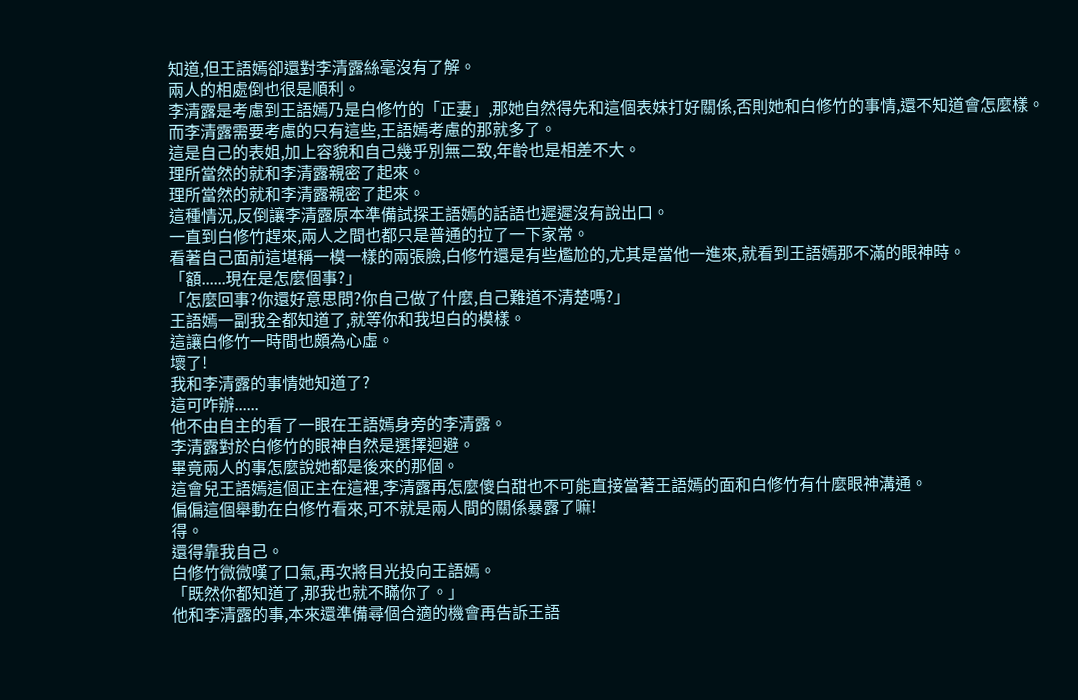知道,但王語嫣卻還對李清露絲毫沒有了解。
兩人的相處倒也很是順利。
李清露是考慮到王語嫣乃是白修竹的「正妻」,那她自然得先和這個表妹打好關係,否則她和白修竹的事情,還不知道會怎麼樣。
而李清露需要考慮的只有這些,王語嫣考慮的那就多了。
這是自己的表姐,加上容貌和自己幾乎別無二致,年齡也是相差不大。
理所當然的就和李清露親密了起來。
理所當然的就和李清露親密了起來。
這種情況,反倒讓李清露原本準備試探王語嫣的話語也遲遲沒有說出口。
一直到白修竹趕來,兩人之間也都只是普通的拉了一下家常。
看著自己面前這堪稱一模一樣的兩張臉,白修竹還是有些尷尬的,尤其是當他一進來,就看到王語嫣那不滿的眼神時。
「額......現在是怎麼個事?」
「怎麼回事?你還好意思問?你自己做了什麼,自己難道不清楚嗎?」
王語嫣一副我全都知道了,就等你和我坦白的模樣。
這讓白修竹一時間也頗為心虛。
壞了!
我和李清露的事情她知道了?
這可咋辦......
他不由自主的看了一眼在王語嫣身旁的李清露。
李清露對於白修竹的眼神自然是選擇迴避。
畢竟兩人的事怎麼說她都是後來的那個。
這會兒王語嫣這個正主在這裡,李清露再怎麼傻白甜也不可能直接當著王語嫣的面和白修竹有什麼眼神溝通。
偏偏這個舉動在白修竹看來,可不就是兩人間的關係暴露了嘛!
得。
還得靠我自己。
白修竹微微嘆了口氣,再次將目光投向王語嫣。
「既然你都知道了,那我也就不瞞你了。」
他和李清露的事,本來還準備尋個合適的機會再告訴王語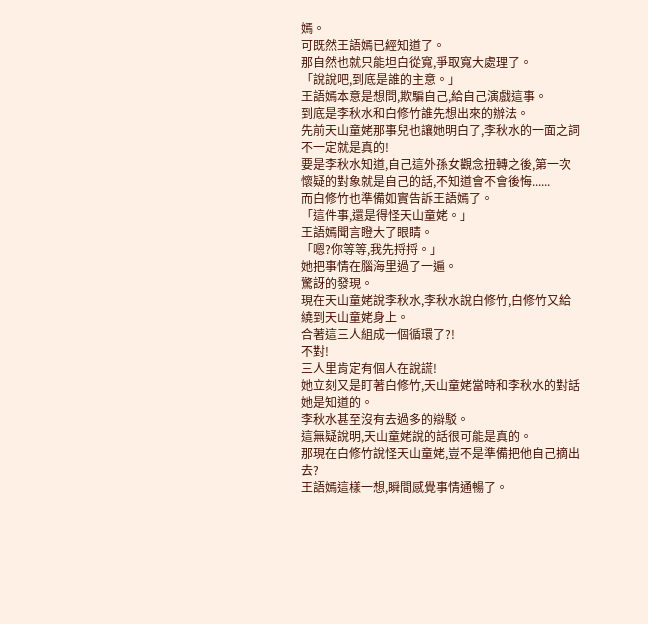嫣。
可既然王語嫣已經知道了。
那自然也就只能坦白從寬,爭取寬大處理了。
「說說吧,到底是誰的主意。」
王語嫣本意是想問,欺騙自己,給自己演戲這事。
到底是李秋水和白修竹誰先想出來的辦法。
先前天山童姥那事兒也讓她明白了,李秋水的一面之詞不一定就是真的!
要是李秋水知道,自己這外孫女觀念扭轉之後,第一次懷疑的對象就是自己的話,不知道會不會後悔......
而白修竹也準備如實告訴王語嫣了。
「這件事,還是得怪天山童姥。」
王語嫣聞言瞪大了眼睛。
「嗯?你等等,我先捋捋。」
她把事情在腦海里過了一遍。
驚訝的發現。
現在天山童姥說李秋水,李秋水說白修竹,白修竹又給繞到天山童姥身上。
合著這三人組成一個循環了?!
不對!
三人里肯定有個人在說謊!
她立刻又是盯著白修竹,天山童姥當時和李秋水的對話她是知道的。
李秋水甚至沒有去過多的辯駁。
這無疑說明,天山童姥說的話很可能是真的。
那現在白修竹說怪天山童姥,豈不是準備把他自己摘出去?
王語嫣這樣一想,瞬間感覺事情通暢了。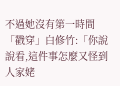不過她沒有第一時間「戳穿」白修竹:「你說說看,這件事怎麼又怪到人家姥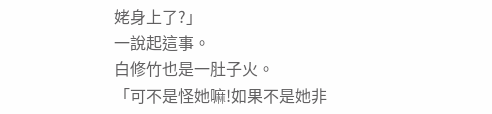姥身上了?」
一說起這事。
白修竹也是一肚子火。
「可不是怪她嘛!如果不是她非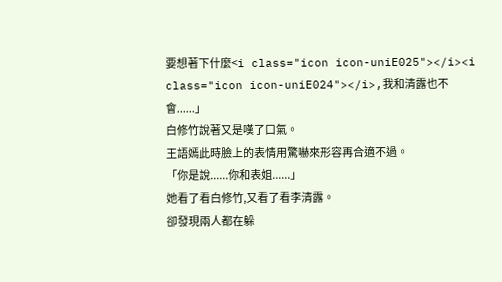要想著下什麼<i class="icon icon-uniE025"></i><i class="icon icon-uniE024"></i>,我和清露也不會......」
白修竹說著又是嘆了口氣。
王語嫣此時臉上的表情用驚嚇來形容再合適不過。
「你是說......你和表姐......」
她看了看白修竹,又看了看李清露。
卻發現兩人都在躲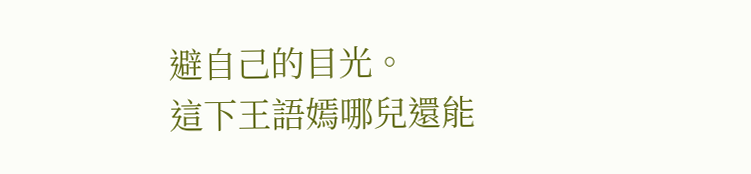避自己的目光。
這下王語嫣哪兒還能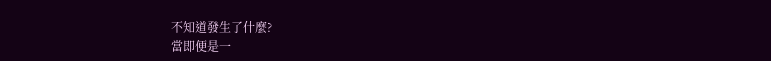不知道發生了什麼?
當即便是一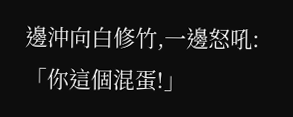邊沖向白修竹,一邊怒吼:「你這個混蛋!」